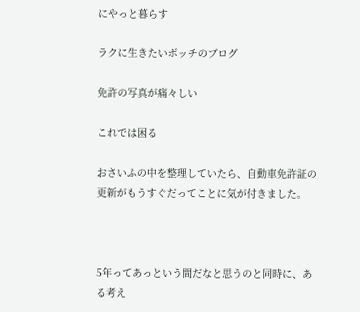にやっと暮らす

ラクに生きたいボッチのブログ

免許の写真が痛々しい

これでは困る

おさいふの中を整理していたら、自動車免許証の更新がもうすぐだってことに気が付きました。



5年ってあっという間だなと思うのと同時に、ある考え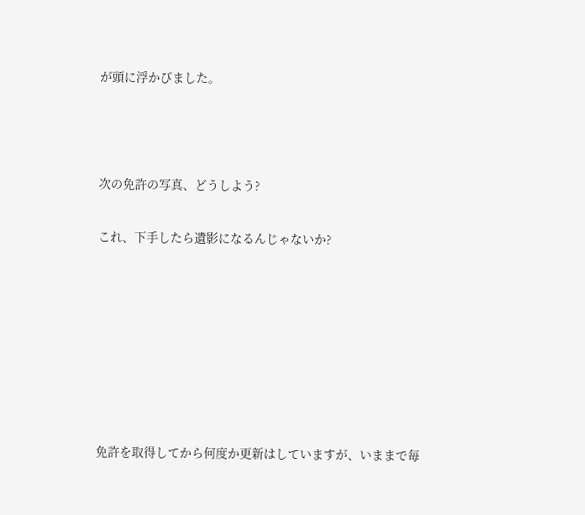が頭に浮かびました。



次の免許の写真、どうしよう?

これ、下手したら遺影になるんじゃないか?







免許を取得してから何度か更新はしていますが、いままで毎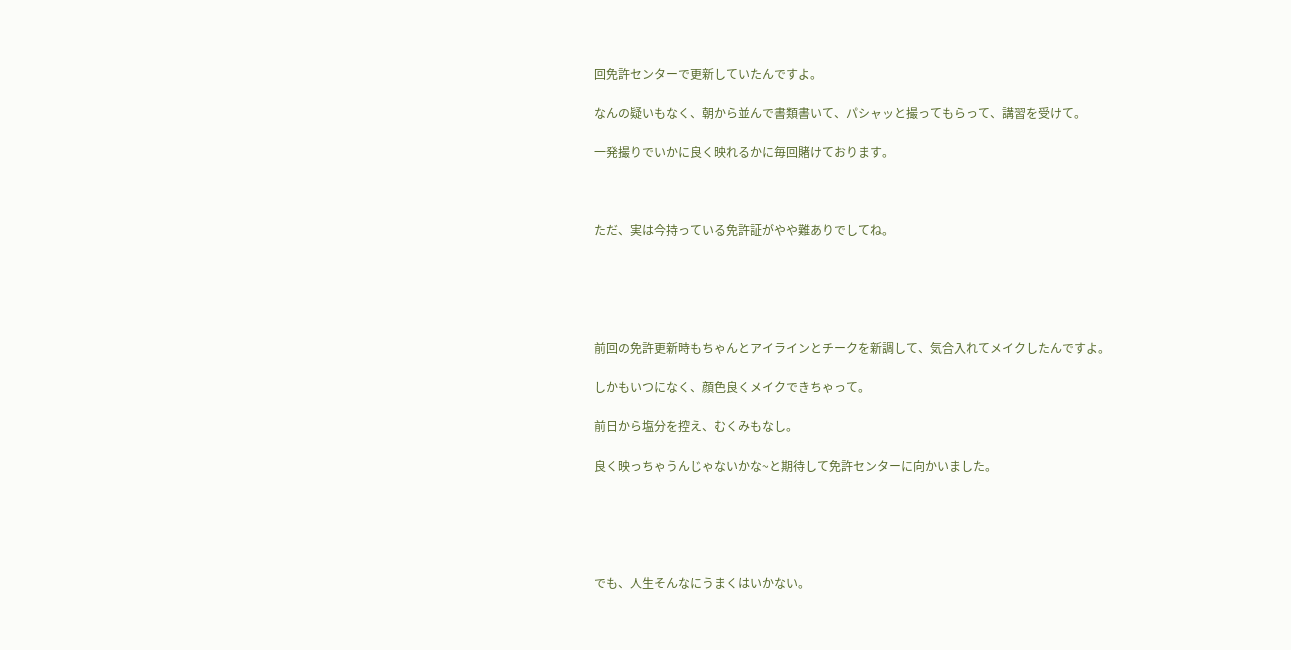回免許センターで更新していたんですよ。

なんの疑いもなく、朝から並んで書類書いて、パシャッと撮ってもらって、講習を受けて。

一発撮りでいかに良く映れるかに毎回賭けております。



ただ、実は今持っている免許証がやや難ありでしてね。





前回の免許更新時もちゃんとアイラインとチークを新調して、気合入れてメイクしたんですよ。

しかもいつになく、顔色良くメイクできちゃって。

前日から塩分を控え、むくみもなし。

良く映っちゃうんじゃないかな~と期待して免許センターに向かいました。





でも、人生そんなにうまくはいかない。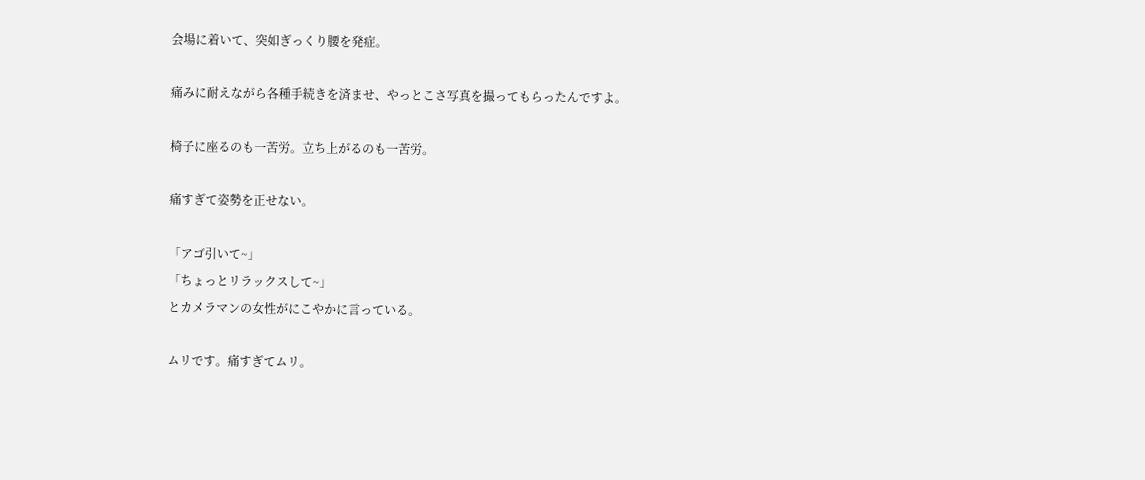会場に着いて、突如ぎっくり腰を発症。

痛みに耐えながら各種手続きを済ませ、やっとこさ写真を撮ってもらったんですよ。

椅子に座るのも一苦労。立ち上がるのも一苦労。

痛すぎて姿勢を正せない。

「アゴ引いて~」
「ちょっとリラックスして~」
とカメラマンの女性がにこやかに言っている。

ムリです。痛すぎてムリ。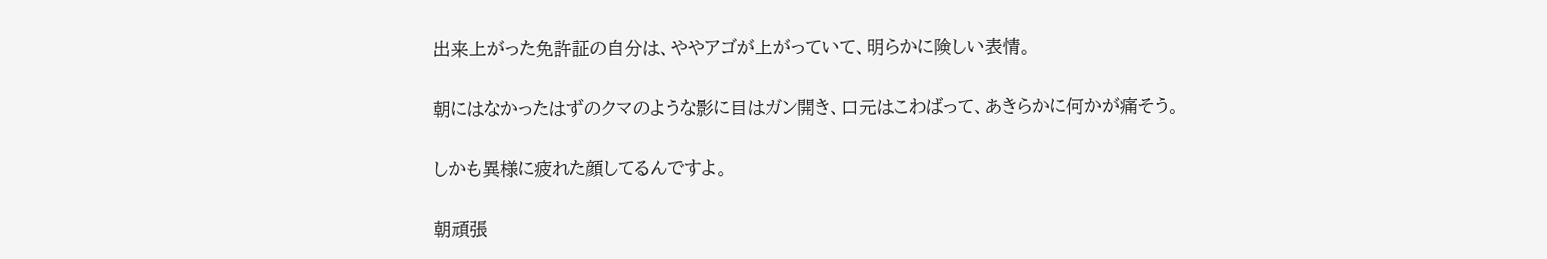出来上がった免許証の自分は、ややアゴが上がっていて、明らかに険しい表情。

朝にはなかったはずのクマのような影に目はガン開き、口元はこわばって、あきらかに何かが痛そう。

しかも異様に疲れた顔してるんですよ。

朝頑張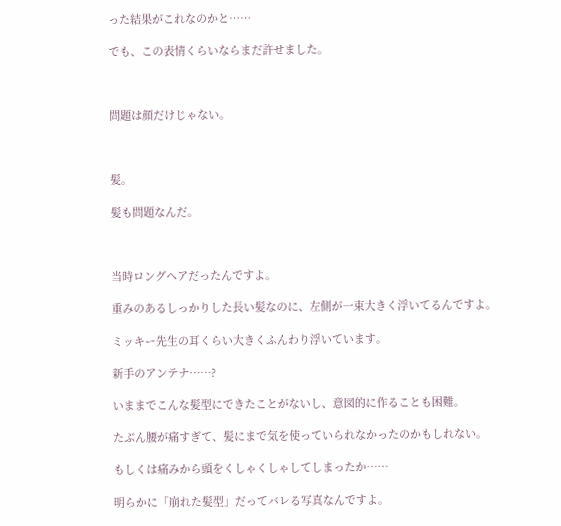った結果がこれなのかと……

でも、この表情くらいならまだ許せました。



問題は顔だけじゃない。



髪。

髪も問題なんだ。



当時ロングヘアだったんですよ。

重みのあるしっかりした長い髪なのに、左側が一束大きく浮いてるんですよ。

ミッキー先生の耳くらい大きくふんわり浮いています。

新手のアンテナ……?

いままでこんな髪型にできたことがないし、意図的に作ることも困難。

たぶん腰が痛すぎて、髪にまで気を使っていられなかったのかもしれない。

もしくは痛みから頭をくしゃくしゃしてしまったか……

明らかに「崩れた髪型」だってバレる写真なんですよ。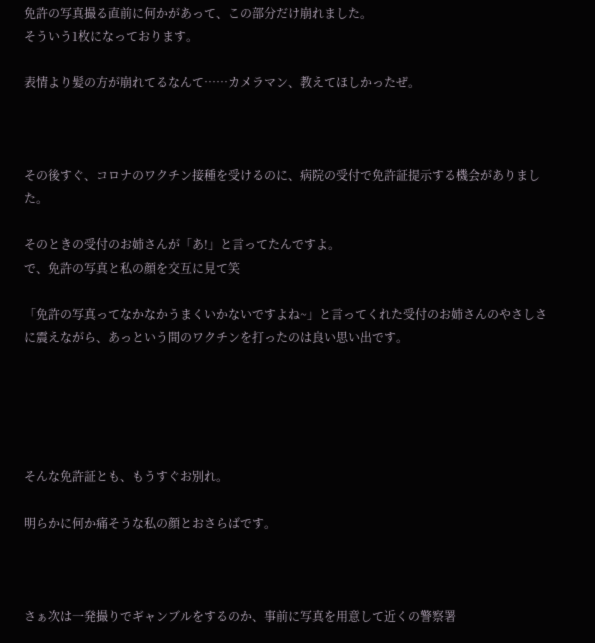免許の写真撮る直前に何かがあって、この部分だけ崩れました。
そういう1枚になっております。

表情より髪の方が崩れてるなんて……カメラマン、教えてほしかったぜ。



その後すぐ、コロナのワクチン接種を受けるのに、病院の受付で免許証提示する機会がありました。

そのときの受付のお姉さんが「あ!」と言ってたんですよ。
で、免許の写真と私の顔を交互に見て笑

「免許の写真ってなかなかうまくいかないですよね~」と言ってくれた受付のお姉さんのやさしさに震えながら、あっという間のワクチンを打ったのは良い思い出です。





そんな免許証とも、もうすぐお別れ。

明らかに何か痛そうな私の顔とおさらばです。



さぁ次は一発撮りでギャンブルをするのか、事前に写真を用意して近くの警察署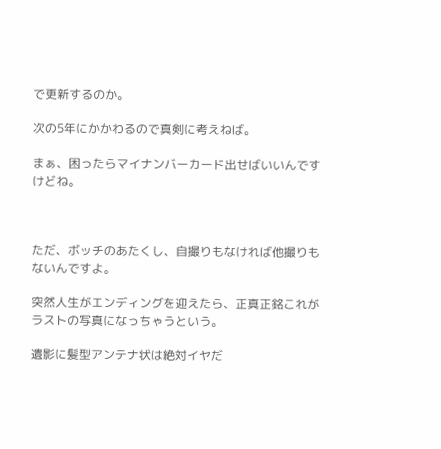で更新するのか。

次の5年にかかわるので真剣に考えねば。

まぁ、困ったらマイナンバーカード出せばいいんですけどね。



ただ、ボッチのあたくし、自撮りもなければ他撮りもないんですよ。

突然人生がエンディングを迎えたら、正真正銘これがラストの写真になっちゃうという。

遺影に髪型アンテナ状は絶対イヤだ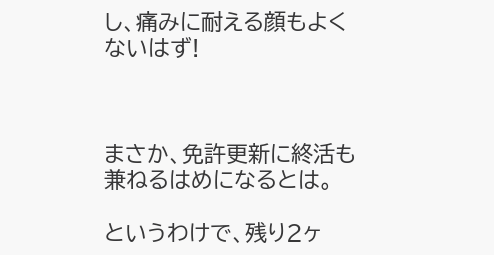し、痛みに耐える顔もよくないはず!



まさか、免許更新に終活も兼ねるはめになるとは。

というわけで、残り2ヶ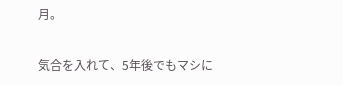月。

気合を入れて、5年後でもマシに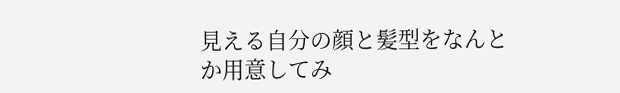見える自分の顔と髪型をなんとか用意してみ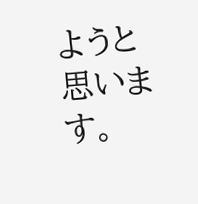ようと思います。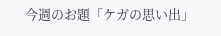今週のお題「ケガの思い出」